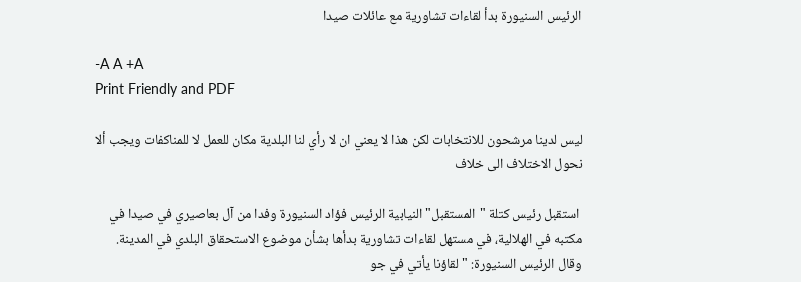الرئيس السنيورة بدأ لقاءات تشاورية مع عائلات صيدا

-A A +A
Print Friendly and PDF

ليس لدينا مرشحون للانتخابات لكن هذا لا يعني ان لا رأي لنا البلدية مكان للعمل لا للمناكفات ويجب ألا نحول الاختلاف الى خلاف

 استقبل رئيس كتلة "المستقبل" النيابية الرئيس فؤاد السنيورة وفدا من آل بعاصيري في صيدا في مكتبه في الهلالية، في مستهل لقاءات تشاورية بدأها بشأن موضوع الاستحقاق البلدي في المدينة.
وقال الرئيس السنيورة: "لقاؤنا يأتي في جو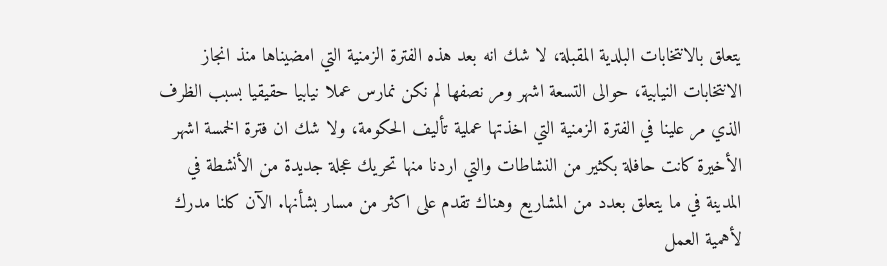يتعلق بالانتخابات البلدية المقبلة، لا شك انه بعد هذه الفترة الزمنية التي امضيناها منذ انجاز الانتخابات النيابية، حوالى التسعة اشهر ومر نصفها لم نكن نمارس عملا نيابيا حقيقيا بسبب الظرف الذي مر علينا في الفترة الزمنية التي اخذتها عملية تأليف الحكومة، ولا شك ان فترة الخمسة اشهر الأخيرة كانت حافلة بكثير من النشاطات والتي اردنا منها تحريك عجلة جديدة من الأنشطة في المدينة في ما يتعلق بعدد من المشاريع وهناك تقدم على اكثر من مسار بشأنها. الآن كلنا مدرك لأهمية العمل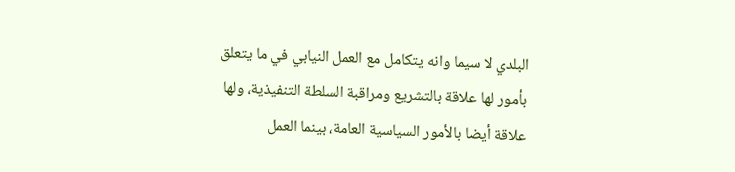البلدي لا سيما وانه يتكامل مع العمل النيابي في ما يتعلق بأمور لها علاقة بالتشريع ومراقبة السلطة التنفيذية، ولها علاقة أيضا بالأمور السياسية العامة، بينما العمل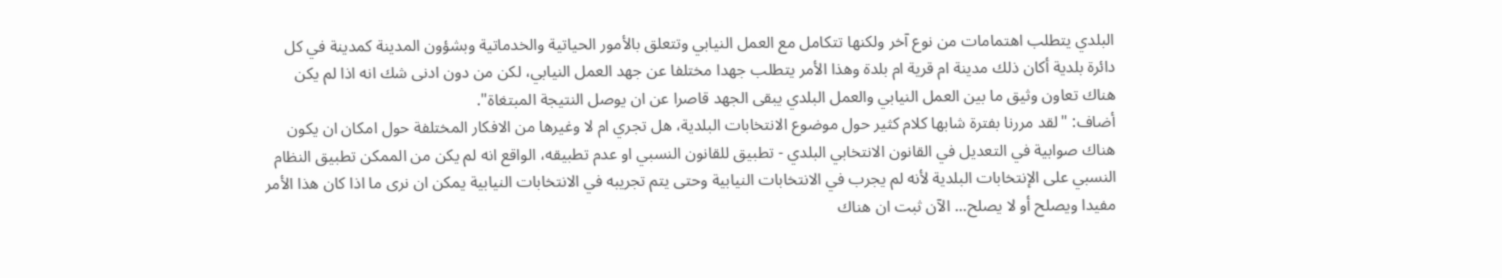البلدي يتطلب اهتمامات من نوع آخر ولكنها تتكامل مع العمل النيابي وتتعلق بالأمور الحياتية والخدماتية وبشؤون المدينة كمدينة في كل دائرة بلدية أكان ذلك مدينة ام قرية ام بلدة وهذا الأمر يتطلب جهدا مختلفا عن جهد العمل النيابي، لكن من دون ادنى شك انه اذا لم يكن هناك تعاون وثيق ما بين العمل النيابي والعمل البلدي يبقى الجهد قاصرا عن ان يوصل النتيجة المبتغاة".
أضاف: "لقد مررنا بفترة شابها كلام كثير حول موضوع الانتخابات البلدية، هل تجري ام لا وغيرها من الافكار المختلفة حول امكان ان يكون هناك صوابية في التعديل في القانون الانتخابي البلدي - تطبيق للقانون النسبي او عدم تطبيقه، الواقع انه لم يكن من الممكن تطبيق النظام النسبي على الإنتخابات البلدية لأنه لم يجرب في الانتخابات النيابية وحتى يتم تجريبه في الانتخابات النيابية يمكن ان نرى ما اذا كان هذا الأمر مفيدا ويصلح أو لا يصلح... الآن ثبت ان هناك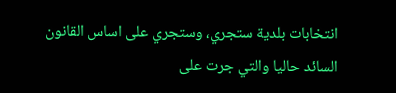انتخابات بلدية ستجري، وستجري على اساس القانون السائد حاليا والتي جرت على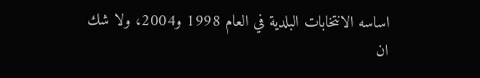اساسه الانتخابات البلدية في العام 1998 و2004، ولا شك ان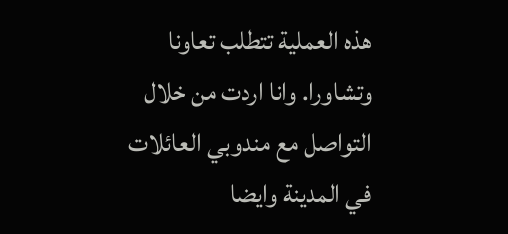هذه العملية تتطلب تعاونا وتشاورا. وانا اردت من خلال التواصل مع مندوبي العائلات في المدينة وايضا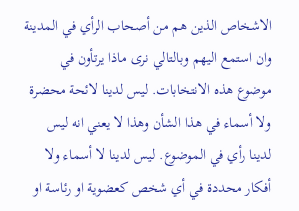الاشخاص الذين هم من أصحاب الرأي في المدينة وان استمع اليهم وبالتالي نرى ماذا يرتأون في موضوع هذه الانتخابات. ليس لدينا لائحة محضرة ولا أسماء في هذا الشأن وهذا لا يعني انه ليس لدينا رأي في الموضوع. ليس لدينا لا أسماء ولا أفكار محددة في أي شخص كعضوية او رئاسة او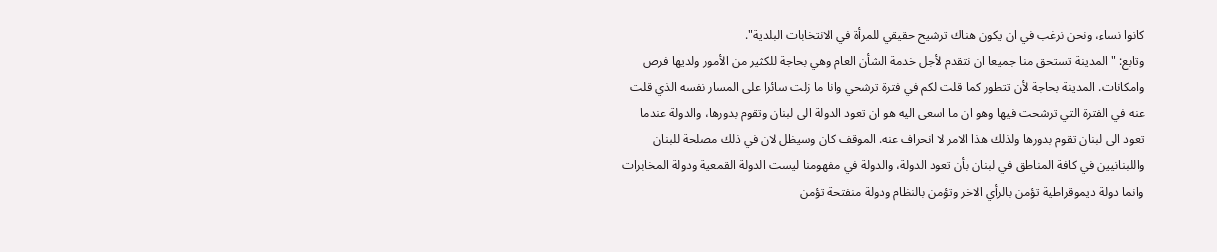كانوا نساء، ونحن نرغب في ان يكون هناك ترشيح حقيقي للمرأة في الانتخابات البلدية".
وتابع: "المدينة تستحق منا جميعا ان نتقدم لأجل خدمة الشأن العام وهي بحاجة للكثير من الأمور ولديها فرص وامكانات. المدينة بحاجة لأن تتطور كما قلت لكم في فترة ترشحي وانا ما زلت سائرا على المسار نفسه الذي قلت عنه في الفترة التي ترشحت فيها وهو ان ما اسعى اليه هو ان تعود الدولة الى لبنان وتقوم بدورها، والدولة عندما تعود الى لبنان تقوم بدورها ولذلك هذا الامر لا انحراف عنه. الموقف كان وسيظل لان في ذلك مصلحة للبنان واللبنانيين في كافة المناطق في لبنان بأن تعود الدولة، والدولة في مفهومنا ليست الدولة القمعية ودولة المخابرات وانما دولة ديموقراطية تؤمن بالرأي الاخر وتؤمن بالنظام ودولة منفتحة تؤمن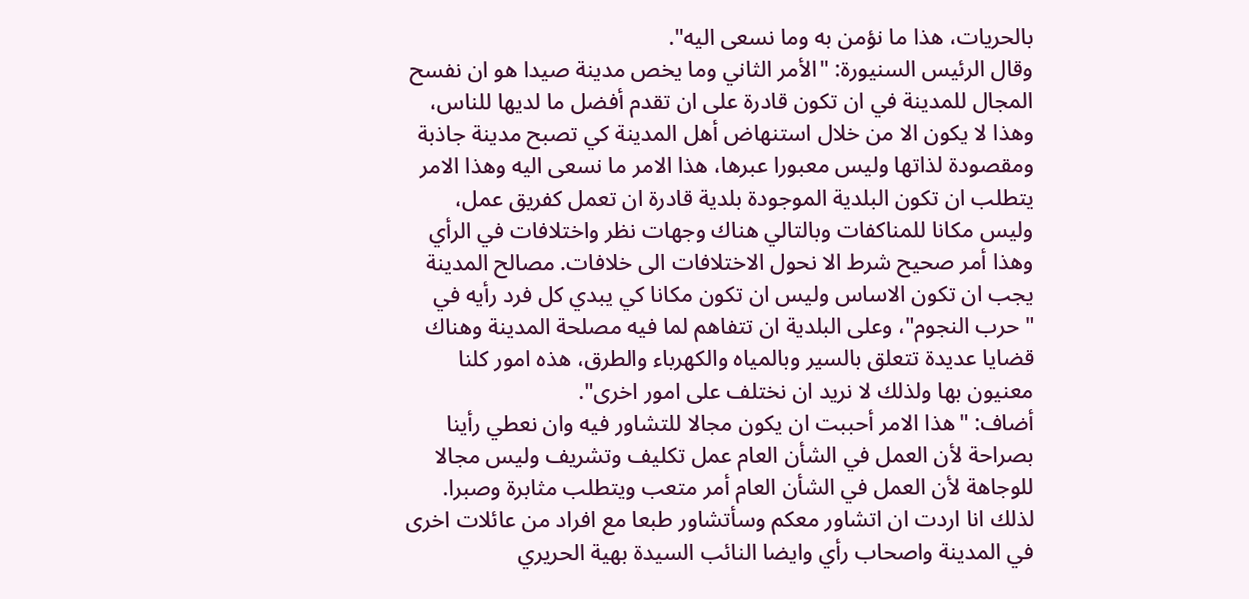بالحريات، هذا ما نؤمن به وما نسعى اليه".
وقال الرئيس السنيورة: "الأمر الثاني وما يخص مدينة صيدا هو ان نفسح المجال للمدينة في ان تكون قادرة على ان تقدم أفضل ما لديها للناس، وهذا لا يكون الا من خلال استنهاض أهل المدينة كي تصبح مدينة جاذبة ومقصودة لذاتها وليس معبورا عبرها، هذا الامر ما نسعى اليه وهذا الامر يتطلب ان تكون البلدية الموجودة بلدية قادرة ان تعمل كفريق عمل، وليس مكانا للمناكفات وبالتالي هناك وجهات نظر واختلافات في الرأي وهذا أمر صحيح شرط الا نحول الاختلافات الى خلافات. مصالح المدينة يجب ان تكون الاساس وليس ان تكون مكانا كي يبدي كل فرد رأيه في "حرب النجوم"، وعلى البلدية ان تتفاهم لما فيه مصلحة المدينة وهناك قضايا عديدة تتعلق بالسير وبالمياه والكهرباء والطرق، هذه امور كلنا معنيون بها ولذلك لا نريد ان نختلف على امور اخرى".
أضاف: "هذا الامر أحببت ان يكون مجالا للتشاور فيه وان نعطي رأينا بصراحة لأن العمل في الشأن العام عمل تكليف وتشريف وليس مجالا للوجاهة لأن العمل في الشأن العام أمر متعب ويتطلب مثابرة وصبرا. لذلك انا اردت ان اتشاور معكم وسأتشاور طبعا مع افراد من عائلات اخرى في المدينة واصحاب رأي وايضا النائب السيدة بهية الحريري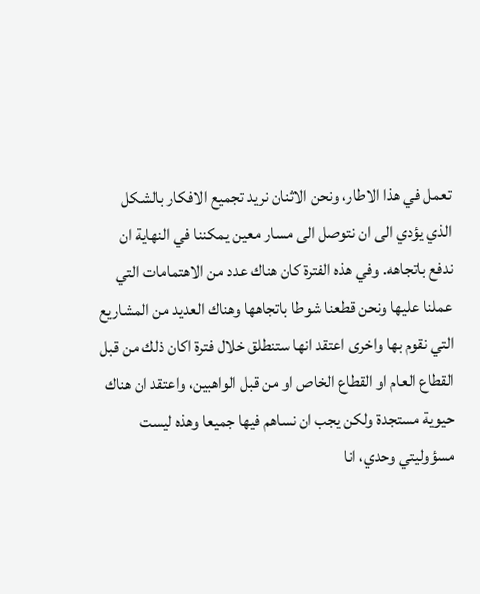تعمل في هذا الاطار، ونحن الاثنان نريد تجميع الافكار بالشكل الذي يؤدي الى ان نتوصل الى مسار معين يمكننا في النهاية ان ندفع باتجاهه. وفي هذه الفترة كان هناك عدد من الاهتمامات التي عملنا عليها ونحن قطعنا شوطا باتجاهها وهناك العديد من المشاريع التي نقوم بها واخرى اعتقد انها ستنطلق خلال فترة اكان ذلك من قبل القطاع العام او القطاع الخاص او من قبل الواهبين، واعتقد ان هناك حيوية مستجدة ولكن يجب ان نساهم فيها جميعا وهذه ليست مسؤوليتي وحدي، انا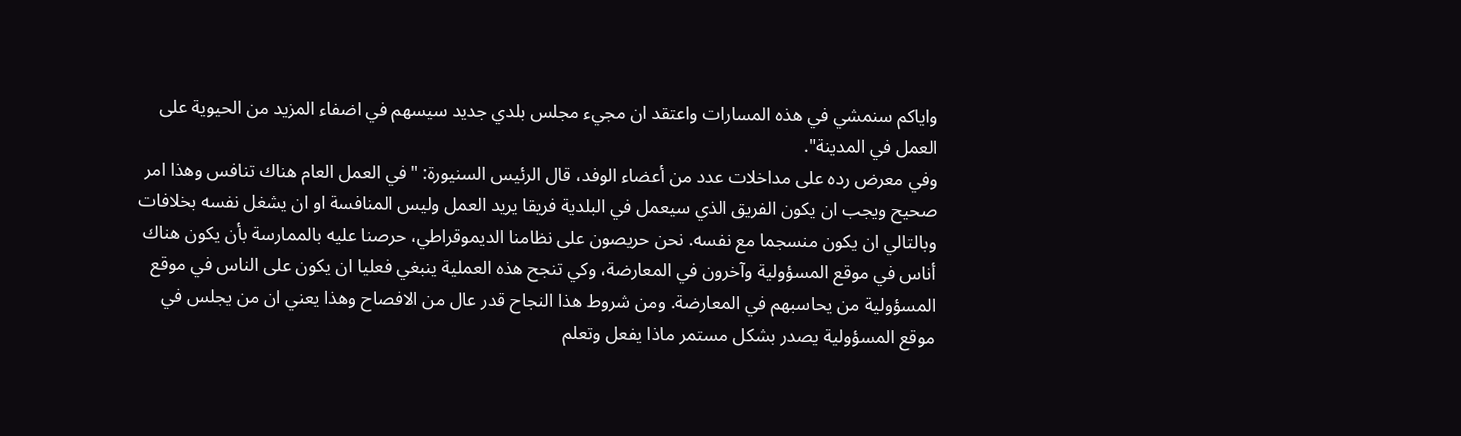واياكم سنمشي في هذه المسارات واعتقد ان مجيء مجلس بلدي جديد سيسهم في اضفاء المزيد من الحيوية على العمل في المدينة".
وفي معرض رده على مداخلات عدد من أعضاء الوفد، قال الرئيس السنيورة: "في العمل العام هناك تنافس وهذا امر صحيح ويجب ان يكون الفريق الذي سيعمل في البلدية فريقا يريد العمل وليس المنافسة او ان يشغل نفسه بخلافات وبالتالي ان يكون منسجما مع نفسه. نحن حريصون على نظامنا الديموقراطي، حرصنا عليه بالممارسة بأن يكون هناك أناس في موقع المسؤولية وآخرون في المعارضة، وكي تنجح هذه العملية ينبغي فعليا ان يكون على الناس في موقع المسؤولية من يحاسبهم في المعارضة. ومن شروط هذا النجاح قدر عال من الافصاح وهذا يعني ان من يجلس في موقع المسؤولية يصدر بشكل مستمر ماذا يفعل وتعلم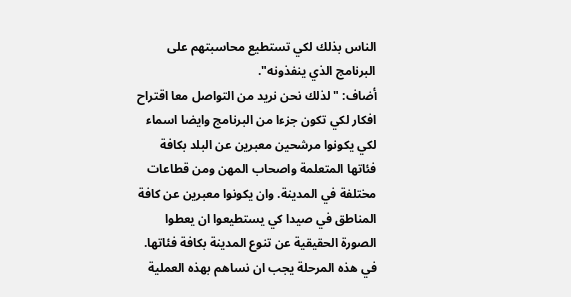الناس بذلك لكي تستطيع محاسبتهم على البرنامج الذي ينفذونه".
أضاف: "لذلك نحن نريد من التواصل معا اقتراح افكار لكي تكون جزءا من البرنامج وايضا اسماء لكي يكونوا مرشحين معبرين عن البلد بكافة فئاتها المتعلمة واصحاب المهن ومن قطاعات مختلفة في المدينة. وان يكونوا معبرين عن كافة المناطق في صيدا كي يستطيعوا ان يعطوا الصورة الحقيقية عن تنوع المدينة بكافة فئاتها. في هذه المرحلة يجب ان نساهم بهذه العملية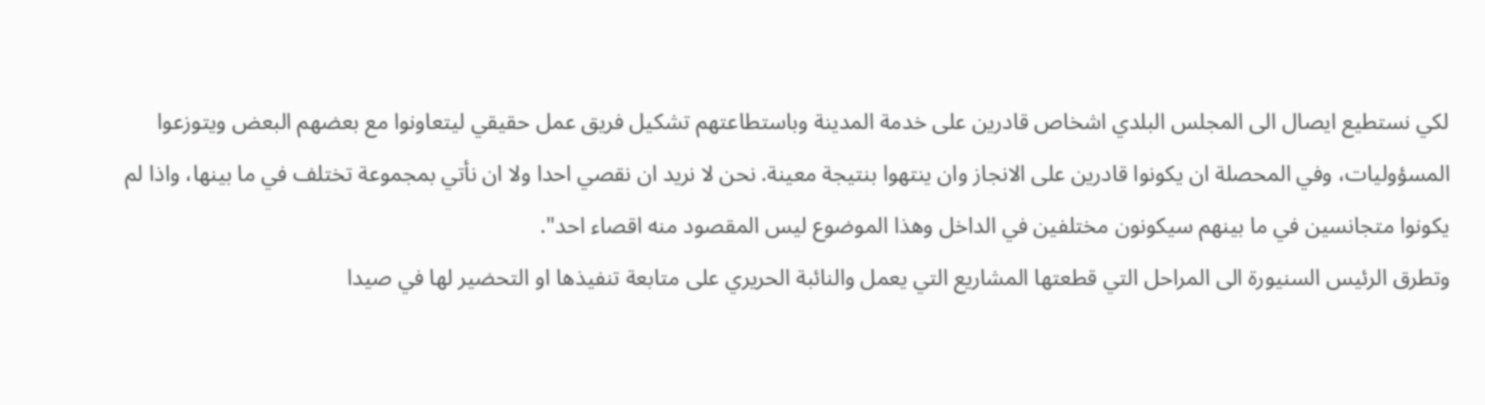لكي نستطيع ايصال الى المجلس البلدي اشخاص قادرين على خدمة المدينة وباستطاعتهم تشكيل فريق عمل حقيقي ليتعاونوا مع بعضهم البعض ويتوزعوا المسؤوليات، وفي المحصلة ان يكونوا قادرين على الانجاز وان ينتهوا بنتيجة معينة. نحن لا نريد ان نقصي احدا ولا ان نأتي بمجموعة تختلف في ما بينها، واذا لم يكونوا متجانسين في ما بينهم سيكونون مختلفين في الداخل وهذا الموضوع ليس المقصود منه اقصاء احد".
وتطرق الرئيس السنيورة الى المراحل التي قطعتها المشاريع التي يعمل والنائبة الحريري على متابعة تنفيذها او التحضير لها في صيدا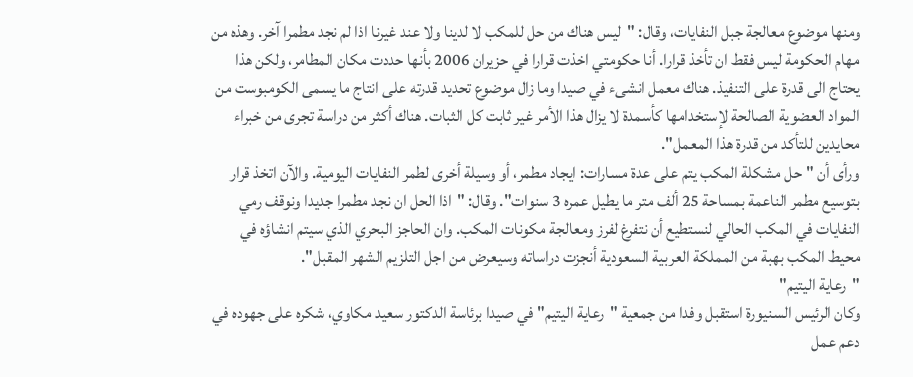ومنها موضوع معالجة جبل النفايات، وقال: "ليس هناك من حل للمكب لا لدينا ولا عند غيرنا اذا لم نجد مطمرا آخر. وهذه من مهام الحكومة ليس فقط ان تأخذ قرارا. أنا حكومتي اخذت قرارا في حزيران 2006 بأنها حددت مكان المطامر، ولكن هذا يحتاج الى قدرة على التنفيذ. هناك معمل انشىء في صيدا وما زال موضوع تحديد قدرته على انتاج ما يسمى الكومبوست من المواد العضوية الصالحة لإستخدامها كأسمدة لا يزال هذا الأمر غير ثابت كل الثبات. هناك أكثر من دراسة تجرى من خبراء محايدين للتأكد من قدرة هذا المعمل".
ورأى أن "حل مشكلة المكب يتم على عدة مسارات: ايجاد مطمر، أو وسيلة أخرى لطمر النفايات اليومية. والآن اتخذ قرار بتوسيع مطمر الناعمة بمساحة 25 ألف متر ما يطيل عمره 3 سنوات". وقال: "اذا الحل ان نجد مطمرا جديدا ونوقف رمي النفايات في المكب الحالي لنستطيع أن نتفرغ لفرز ومعالجة مكونات المكب. وان الحاجز البحري الذي سيتم انشاؤه في محيط المكب بهبة من المملكة العربية السعودية أنجزت دراساته وسيعرض من اجل التلزيم الشهر المقبل".
"رعاية اليتيم"
وكان الرئيس السنيورة استقبل وفدا من جمعية "رعاية اليتيم" في صيدا برئاسة الدكتور سعيد مكاوي، شكره على جهوده في دعم عمل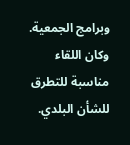وبرامج الجمعية. وكان اللقاء مناسبة للتطرق للشأن البلدي.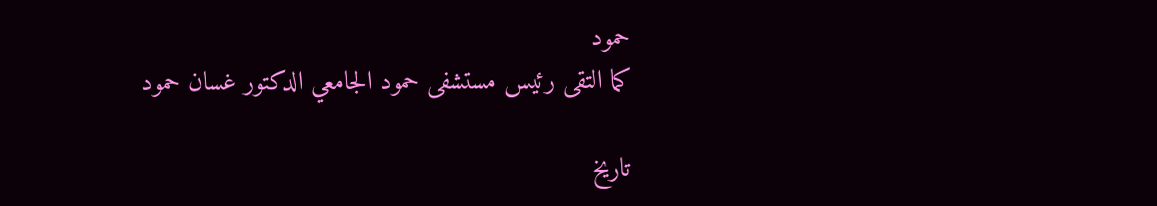حمود
كما التقى رئيس مستشفى حمود الجامعي الدكتور غسان حمود

تاريخ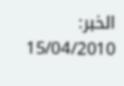الخبر:
15/04/2010